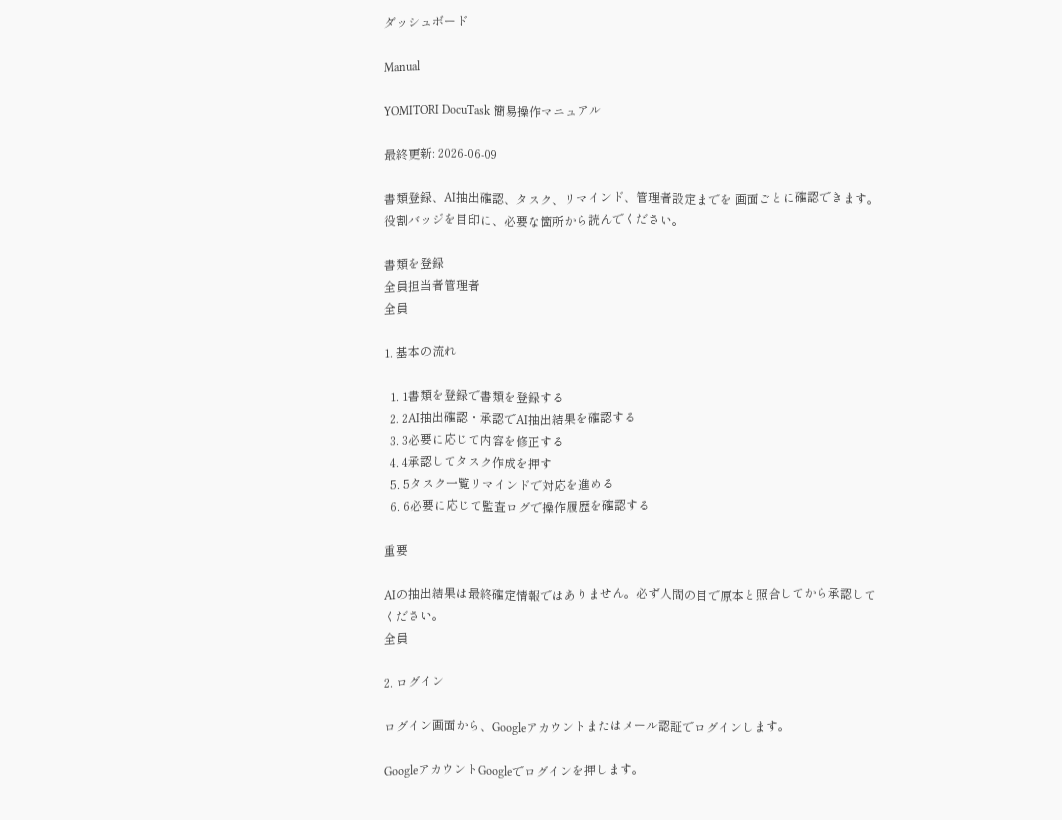ダッシュボード

Manual

YOMITORI DocuTask 簡易操作マニュアル

最終更新: 2026-06-09

書類登録、AI抽出確認、タスク、リマインド、管理者設定までを 画面ごとに確認できます。役割バッジを目印に、必要な箇所から読んでください。

書類を登録
全員担当者管理者
全員

1. 基本の流れ

  1. 1書類を登録で書類を登録する
  2. 2AI抽出確認・承認でAI抽出結果を確認する
  3. 3必要に応じて内容を修正する
  4. 4承認してタスク作成を押す
  5. 5タスク一覧リマインドで対応を進める
  6. 6必要に応じて監査ログで操作履歴を確認する

重要

AIの抽出結果は最終確定情報ではありません。必ず人間の目で原本と照合してから承認してください。
全員

2. ログイン

ログイン画面から、Googleアカウントまたはメール認証でログインします。

GoogleアカウントGoogleでログインを押します。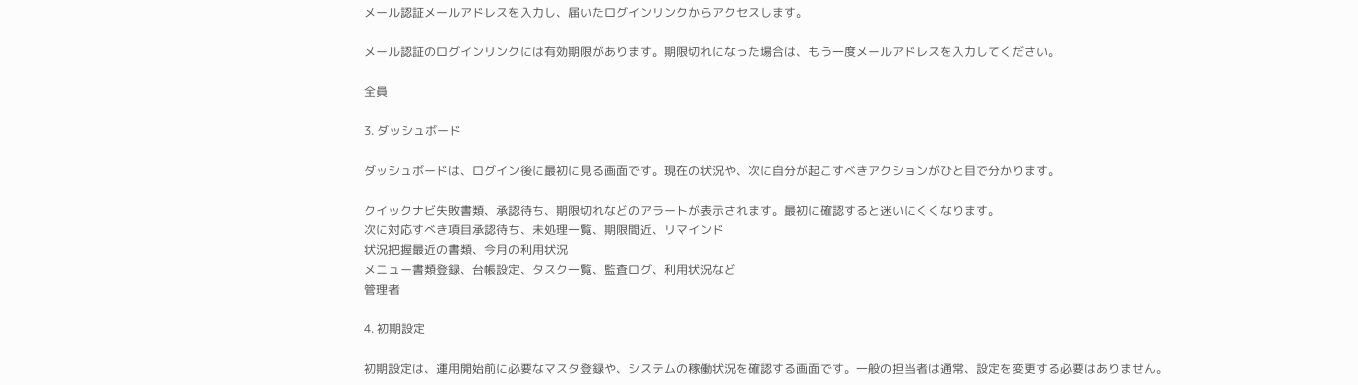メール認証メールアドレスを入力し、届いたログインリンクからアクセスします。

メール認証のログインリンクには有効期限があります。期限切れになった場合は、もう一度メールアドレスを入力してください。

全員

3. ダッシュボード

ダッシュボードは、ログイン後に最初に見る画面です。現在の状況や、次に自分が起こすべきアクションがひと目で分かります。

クイックナビ失敗書類、承認待ち、期限切れなどのアラートが表示されます。最初に確認すると迷いにくくなります。
次に対応すべき項目承認待ち、未処理一覧、期限間近、リマインド
状況把握最近の書類、今月の利用状況
メニュー書類登録、台帳設定、タスク一覧、監査ログ、利用状況など
管理者

4. 初期設定

初期設定は、運用開始前に必要なマスタ登録や、システムの稼働状況を確認する画面です。一般の担当者は通常、設定を変更する必要はありません。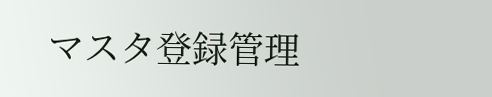マスタ登録管理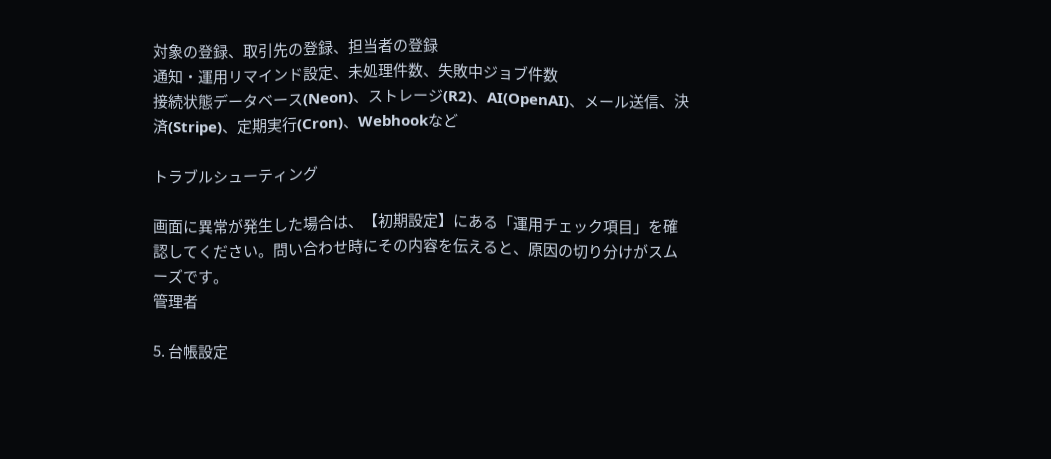対象の登録、取引先の登録、担当者の登録
通知・運用リマインド設定、未処理件数、失敗中ジョブ件数
接続状態データベース(Neon)、ストレージ(R2)、AI(OpenAI)、メール送信、決済(Stripe)、定期実行(Cron)、Webhookなど

トラブルシューティング

画面に異常が発生した場合は、【初期設定】にある「運用チェック項目」を確認してください。問い合わせ時にその内容を伝えると、原因の切り分けがスムーズです。
管理者

5. 台帳設定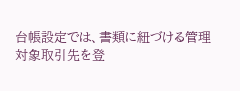台帳設定では、書類に紐づける管理対象取引先を登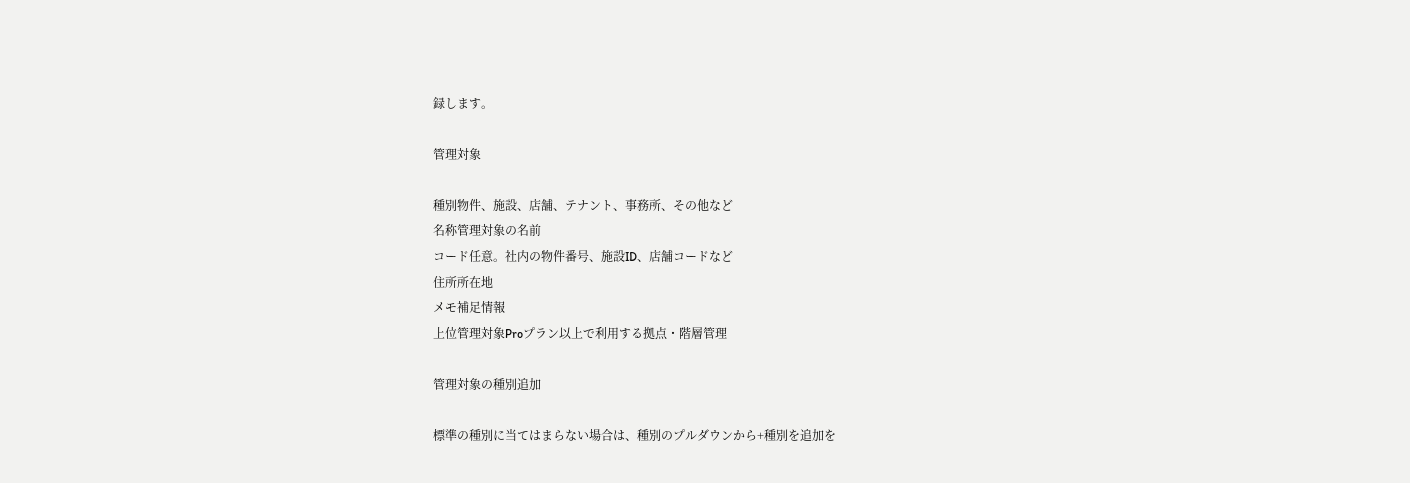録します。

管理対象

種別物件、施設、店舗、テナント、事務所、その他など
名称管理対象の名前
コード任意。社内の物件番号、施設ID、店舗コードなど
住所所在地
メモ補足情報
上位管理対象Proプラン以上で利用する拠点・階層管理

管理対象の種別追加

標準の種別に当てはまらない場合は、種別のプルダウンから+種別を追加を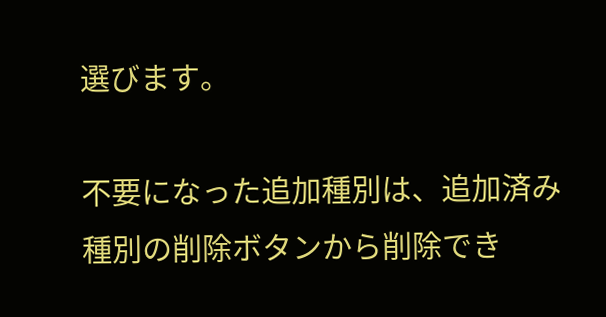選びます。

不要になった追加種別は、追加済み種別の削除ボタンから削除でき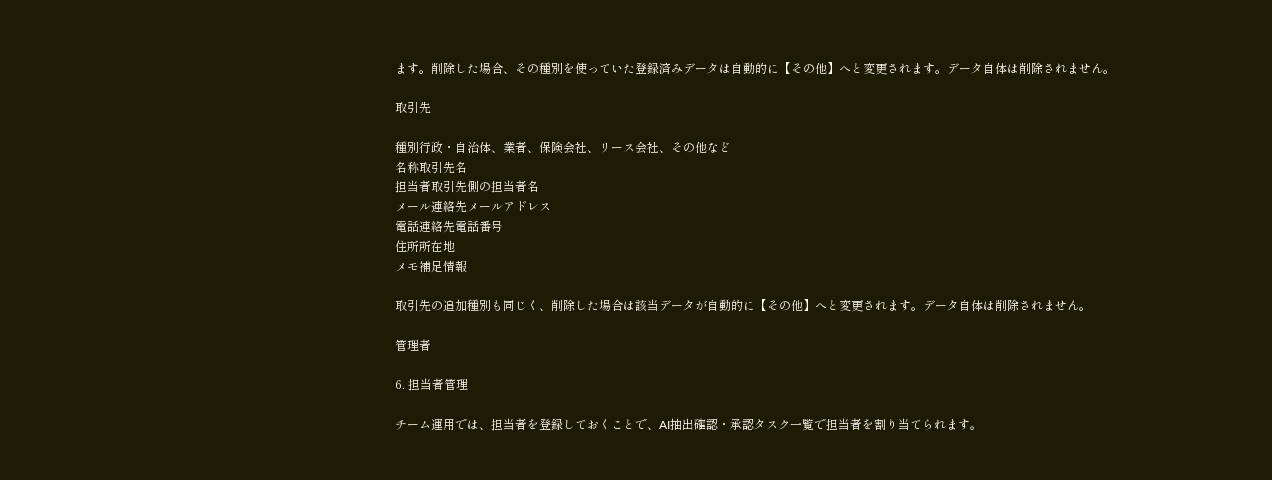ます。削除した場合、その種別を使っていた登録済みデータは自動的に【その他】へと変更されます。データ自体は削除されません。

取引先

種別行政・自治体、業者、保険会社、リース会社、その他など
名称取引先名
担当者取引先側の担当者名
メール連絡先メールアドレス
電話連絡先電話番号
住所所在地
メモ補足情報

取引先の追加種別も同じく、削除した場合は該当データが自動的に【その他】へと変更されます。データ自体は削除されません。

管理者

6. 担当者管理

チーム運用では、担当者を登録しておくことで、AI抽出確認・承認タスク一覧で担当者を割り当てられます。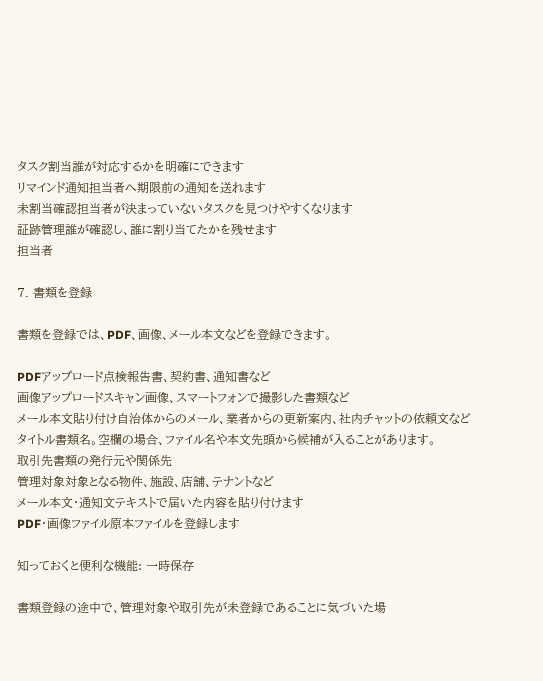タスク割当誰が対応するかを明確にできます
リマインド通知担当者へ期限前の通知を送れます
未割当確認担当者が決まっていないタスクを見つけやすくなります
証跡管理誰が確認し、誰に割り当てたかを残せます
担当者

7. 書類を登録

書類を登録では、PDF、画像、メール本文などを登録できます。

PDFアップロード点検報告書、契約書、通知書など
画像アップロードスキャン画像、スマートフォンで撮影した書類など
メール本文貼り付け自治体からのメール、業者からの更新案内、社内チャットの依頼文など
タイトル書類名。空欄の場合、ファイル名や本文先頭から候補が入ることがあります。
取引先書類の発行元や関係先
管理対象対象となる物件、施設、店舗、テナントなど
メール本文・通知文テキストで届いた内容を貼り付けます
PDF・画像ファイル原本ファイルを登録します

知っておくと便利な機能: 一時保存

書類登録の途中で、管理対象や取引先が未登録であることに気づいた場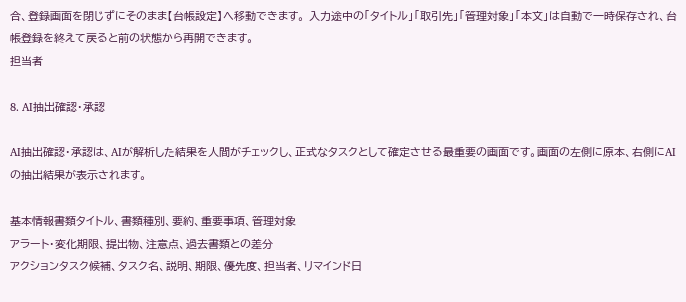合、登録画面を閉じずにそのまま【台帳設定】へ移動できます。 入力途中の「タイトル」「取引先」「管理対象」「本文」は自動で一時保存され、台帳登録を終えて戻ると前の状態から再開できます。
担当者

8. AI抽出確認・承認

AI抽出確認・承認は、AIが解析した結果を人間がチェックし、正式なタスクとして確定させる最重要の画面です。画面の左側に原本、右側にAIの抽出結果が表示されます。

基本情報書類タイトル、書類種別、要約、重要事項、管理対象
アラート・変化期限、提出物、注意点、過去書類との差分
アクションタスク候補、タスク名、説明、期限、優先度、担当者、リマインド日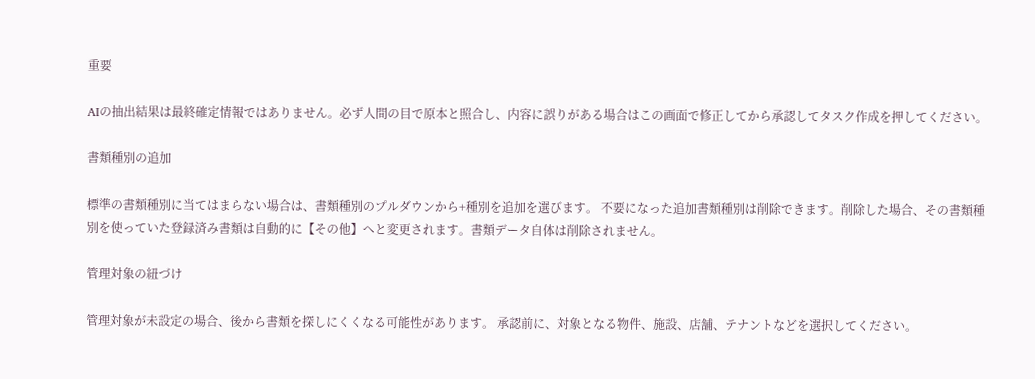重要

AIの抽出結果は最終確定情報ではありません。必ず人間の目で原本と照合し、内容に誤りがある場合はこの画面で修正してから承認してタスク作成を押してください。

書類種別の追加

標準の書類種別に当てはまらない場合は、書類種別のプルダウンから+種別を追加を選びます。 不要になった追加書類種別は削除できます。削除した場合、その書類種別を使っていた登録済み書類は自動的に【その他】へと変更されます。書類データ自体は削除されません。

管理対象の紐づけ

管理対象が未設定の場合、後から書類を探しにくくなる可能性があります。 承認前に、対象となる物件、施設、店舗、テナントなどを選択してください。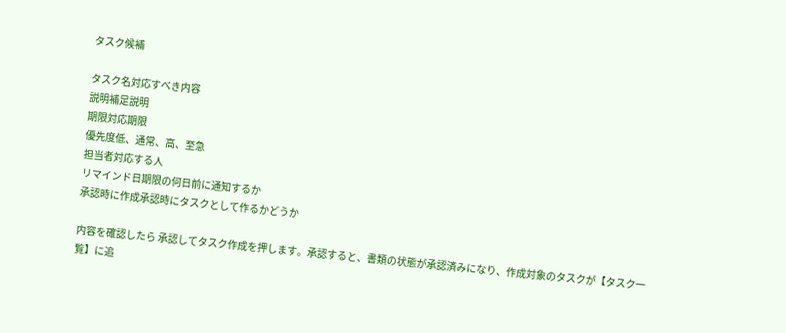タスク候補

タスク名対応すべき内容
説明補足説明
期限対応期限
優先度低、通常、高、至急
担当者対応する人
リマインド日期限の何日前に通知するか
承認時に作成承認時にタスクとして作るかどうか

内容を確認したら 承認してタスク作成を押します。承認すると、書類の状態が承認済みになり、作成対象のタスクが【タスク一覧】に追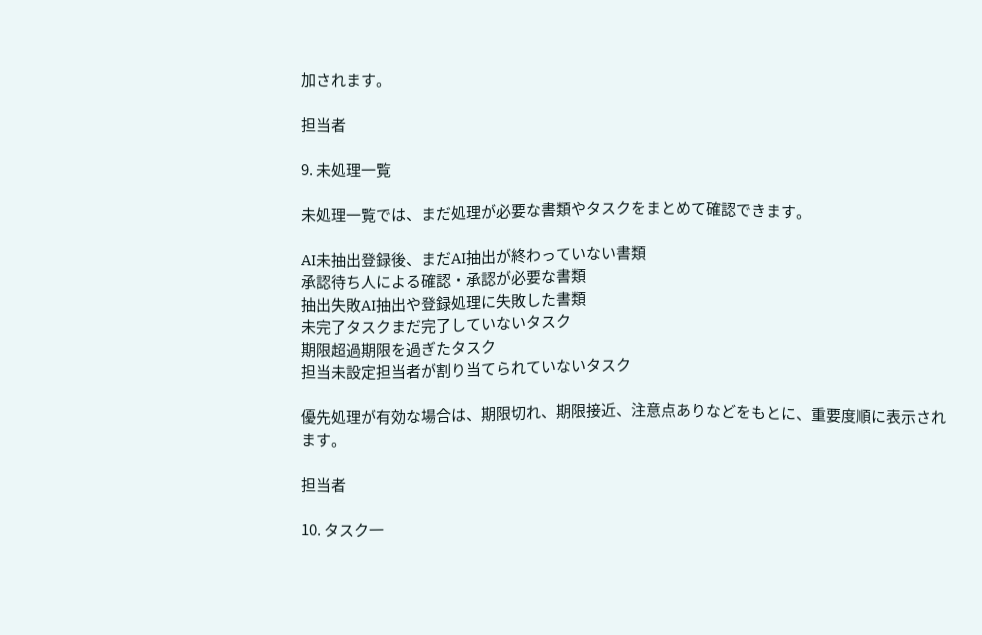加されます。

担当者

9. 未処理一覧

未処理一覧では、まだ処理が必要な書類やタスクをまとめて確認できます。

AI未抽出登録後、まだAI抽出が終わっていない書類
承認待ち人による確認・承認が必要な書類
抽出失敗AI抽出や登録処理に失敗した書類
未完了タスクまだ完了していないタスク
期限超過期限を過ぎたタスク
担当未設定担当者が割り当てられていないタスク

優先処理が有効な場合は、期限切れ、期限接近、注意点ありなどをもとに、重要度順に表示されます。

担当者

10. タスク一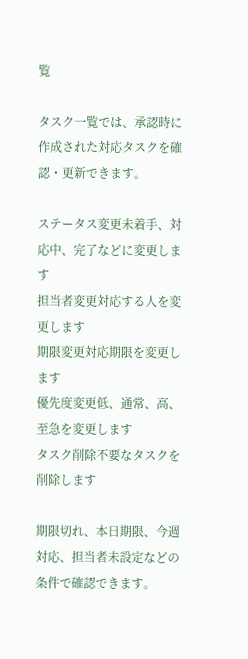覧

タスク一覧では、承認時に作成された対応タスクを確認・更新できます。

ステータス変更未着手、対応中、完了などに変更します
担当者変更対応する人を変更します
期限変更対応期限を変更します
優先度変更低、通常、高、至急を変更します
タスク削除不要なタスクを削除します

期限切れ、本日期限、今週対応、担当者未設定などの条件で確認できます。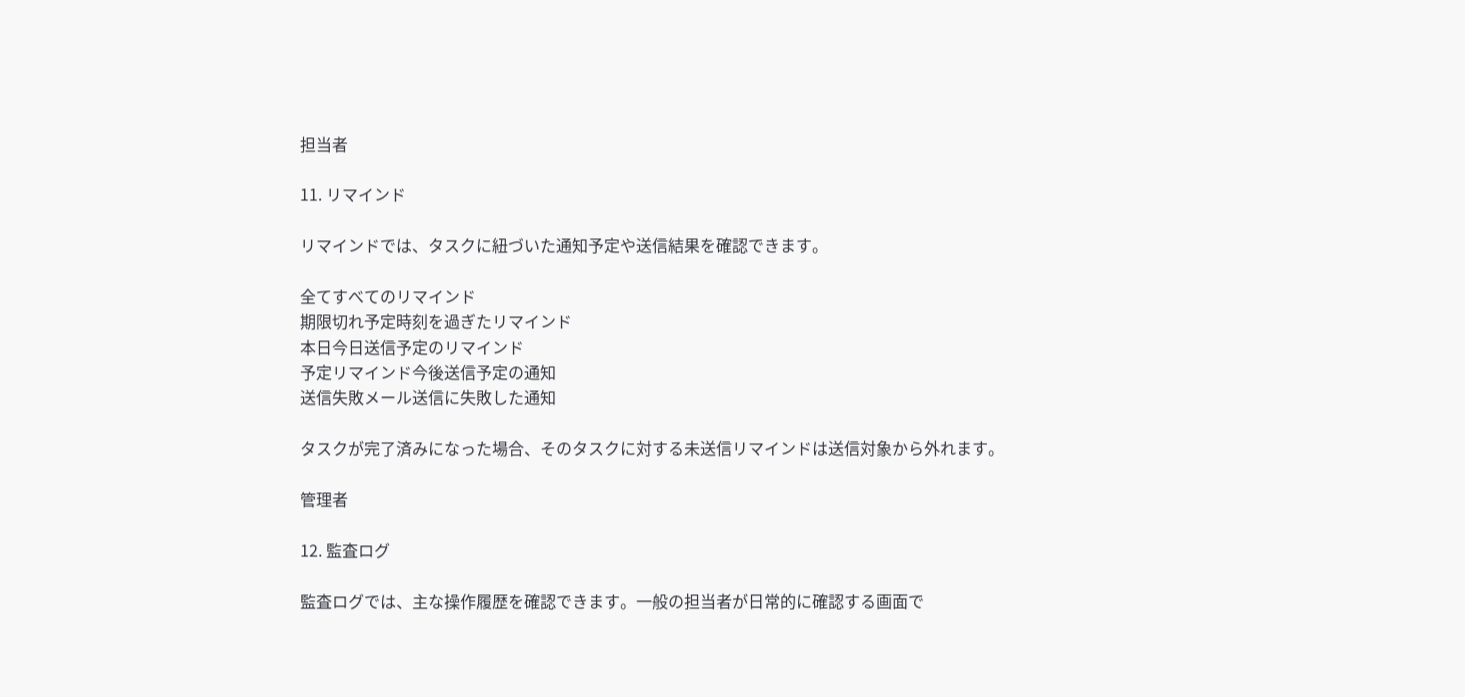担当者

11. リマインド

リマインドでは、タスクに紐づいた通知予定や送信結果を確認できます。

全てすべてのリマインド
期限切れ予定時刻を過ぎたリマインド
本日今日送信予定のリマインド
予定リマインド今後送信予定の通知
送信失敗メール送信に失敗した通知

タスクが完了済みになった場合、そのタスクに対する未送信リマインドは送信対象から外れます。

管理者

12. 監査ログ

監査ログでは、主な操作履歴を確認できます。一般の担当者が日常的に確認する画面で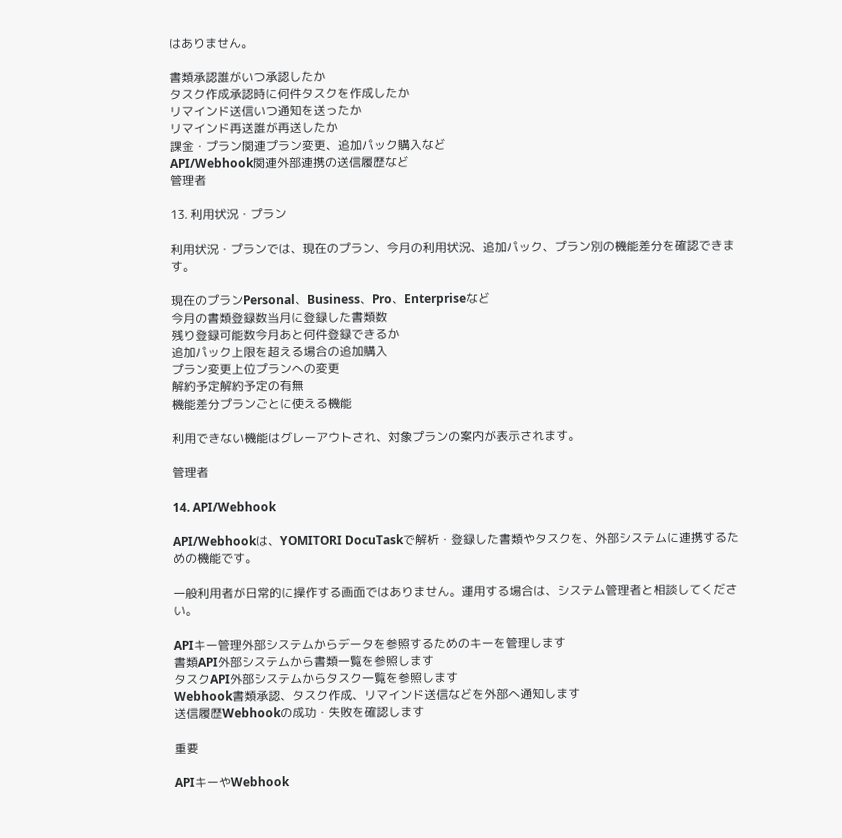はありません。

書類承認誰がいつ承認したか
タスク作成承認時に何件タスクを作成したか
リマインド送信いつ通知を送ったか
リマインド再送誰が再送したか
課金・プラン関連プラン変更、追加パック購入など
API/Webhook関連外部連携の送信履歴など
管理者

13. 利用状況・プラン

利用状況・プランでは、現在のプラン、今月の利用状況、追加パック、プラン別の機能差分を確認できます。

現在のプランPersonal、Business、Pro、Enterpriseなど
今月の書類登録数当月に登録した書類数
残り登録可能数今月あと何件登録できるか
追加パック上限を超える場合の追加購入
プラン変更上位プランへの変更
解約予定解約予定の有無
機能差分プランごとに使える機能

利用できない機能はグレーアウトされ、対象プランの案内が表示されます。

管理者

14. API/Webhook

API/Webhookは、YOMITORI DocuTaskで解析・登録した書類やタスクを、外部システムに連携するための機能です。

一般利用者が日常的に操作する画面ではありません。運用する場合は、システム管理者と相談してください。

APIキー管理外部システムからデータを参照するためのキーを管理します
書類API外部システムから書類一覧を参照します
タスクAPI外部システムからタスク一覧を参照します
Webhook書類承認、タスク作成、リマインド送信などを外部へ通知します
送信履歴Webhookの成功・失敗を確認します

重要

APIキーやWebhook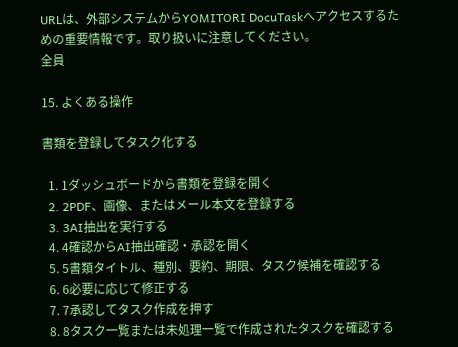URLは、外部システムからYOMITORI DocuTaskへアクセスするための重要情報です。取り扱いに注意してください。
全員

15. よくある操作

書類を登録してタスク化する

  1. 1ダッシュボードから書類を登録を開く
  2. 2PDF、画像、またはメール本文を登録する
  3. 3AI抽出を実行する
  4. 4確認からAI抽出確認・承認を開く
  5. 5書類タイトル、種別、要約、期限、タスク候補を確認する
  6. 6必要に応じて修正する
  7. 7承認してタスク作成を押す
  8. 8タスク一覧または未処理一覧で作成されたタスクを確認する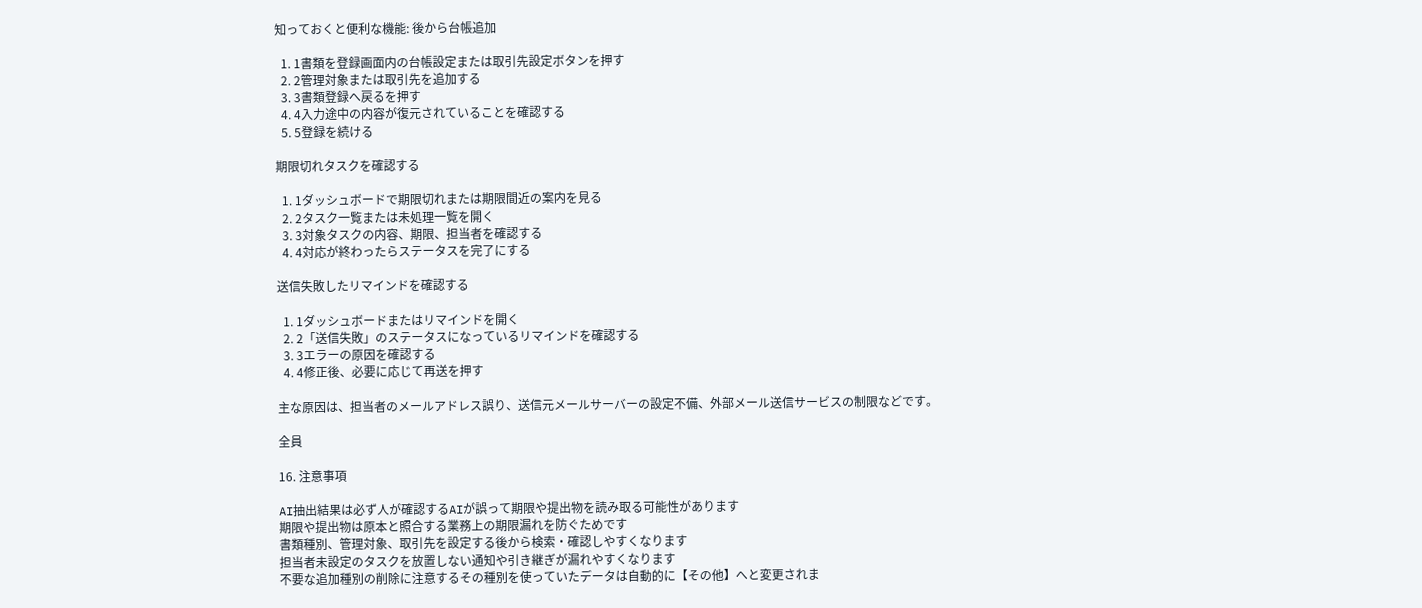知っておくと便利な機能: 後から台帳追加

  1. 1書類を登録画面内の台帳設定または取引先設定ボタンを押す
  2. 2管理対象または取引先を追加する
  3. 3書類登録へ戻るを押す
  4. 4入力途中の内容が復元されていることを確認する
  5. 5登録を続ける

期限切れタスクを確認する

  1. 1ダッシュボードで期限切れまたは期限間近の案内を見る
  2. 2タスク一覧または未処理一覧を開く
  3. 3対象タスクの内容、期限、担当者を確認する
  4. 4対応が終わったらステータスを完了にする

送信失敗したリマインドを確認する

  1. 1ダッシュボードまたはリマインドを開く
  2. 2「送信失敗」のステータスになっているリマインドを確認する
  3. 3エラーの原因を確認する
  4. 4修正後、必要に応じて再送を押す

主な原因は、担当者のメールアドレス誤り、送信元メールサーバーの設定不備、外部メール送信サービスの制限などです。

全員

16. 注意事項

AI抽出結果は必ず人が確認するAIが誤って期限や提出物を読み取る可能性があります
期限や提出物は原本と照合する業務上の期限漏れを防ぐためです
書類種別、管理対象、取引先を設定する後から検索・確認しやすくなります
担当者未設定のタスクを放置しない通知や引き継ぎが漏れやすくなります
不要な追加種別の削除に注意するその種別を使っていたデータは自動的に【その他】へと変更されま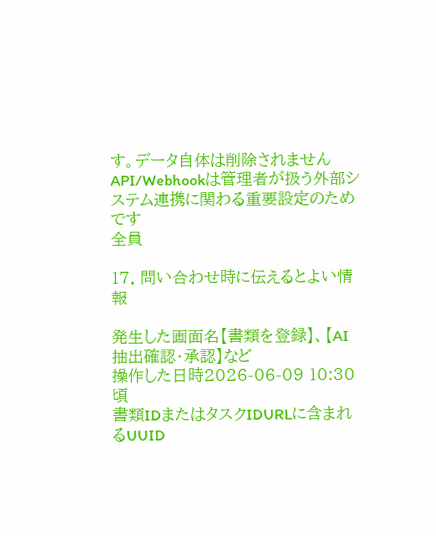す。データ自体は削除されません
API/Webhookは管理者が扱う外部システム連携に関わる重要設定のためです
全員

17. 問い合わせ時に伝えるとよい情報

発生した画面名【書類を登録】、【AI抽出確認・承認】など
操作した日時2026-06-09 10:30頃
書類IDまたはタスクIDURLに含まれるUUID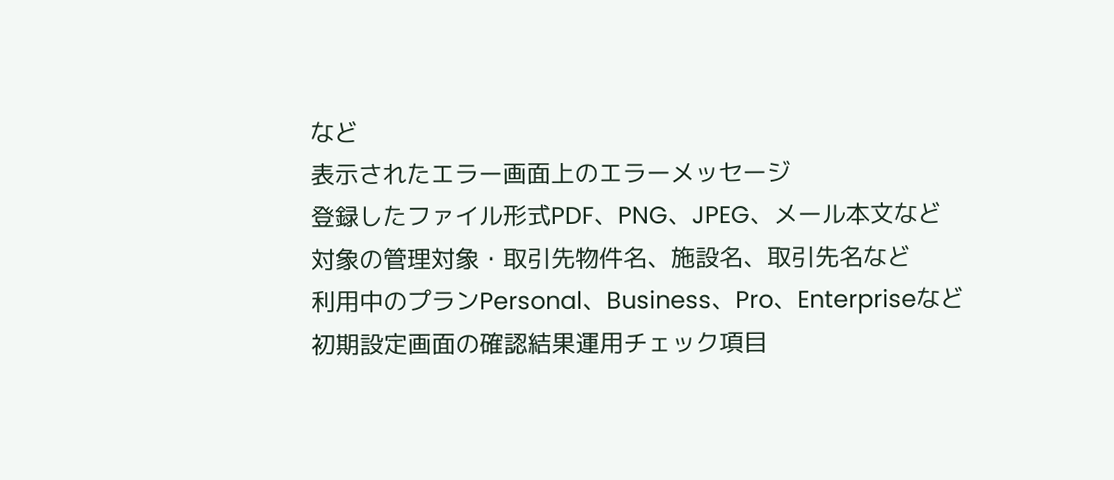など
表示されたエラー画面上のエラーメッセージ
登録したファイル形式PDF、PNG、JPEG、メール本文など
対象の管理対象・取引先物件名、施設名、取引先名など
利用中のプランPersonal、Business、Pro、Enterpriseなど
初期設定画面の確認結果運用チェック項目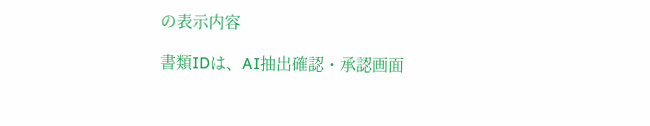の表示内容

書類IDは、AI抽出確認・承認画面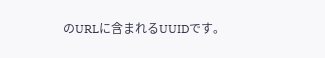のURLに含まれるUUIDです。